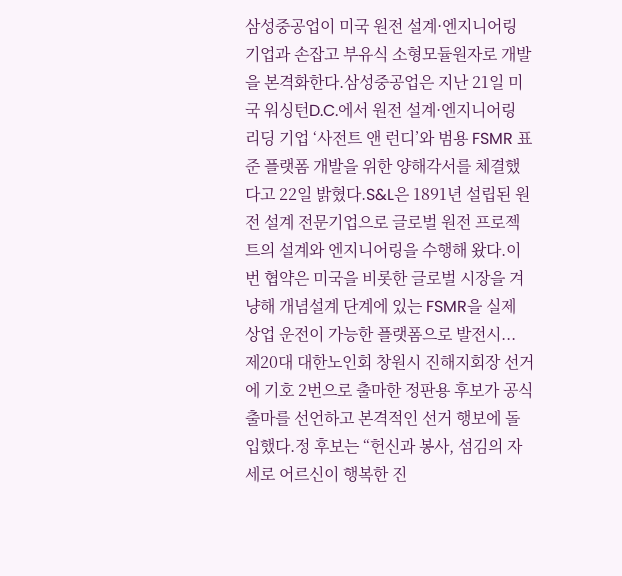삼성중공업이 미국 원전 설계·엔지니어링 기업과 손잡고 부유식 소형모듈원자로 개발을 본격화한다.삼성중공업은 지난 21일 미국 워싱턴D.C.에서 원전 설계·엔지니어링 리딩 기업 ‘사전트 앤 런디’와 범용 FSMR 표준 플랫폼 개발을 위한 양해각서를 체결했다고 22일 밝혔다.S&L은 1891년 설립된 원전 설계 전문기업으로 글로벌 원전 프로젝트의 설계와 엔지니어링을 수행해 왔다.이번 협약은 미국을 비롯한 글로벌 시장을 겨냥해 개념설계 단계에 있는 FSMR을 실제 상업 운전이 가능한 플랫폼으로 발전시...
제20대 대한노인회 창원시 진해지회장 선거에 기호 2번으로 출마한 정판용 후보가 공식 출마를 선언하고 본격적인 선거 행보에 돌입했다.정 후보는 “헌신과 봉사, 섬김의 자세로 어르신이 행복한 진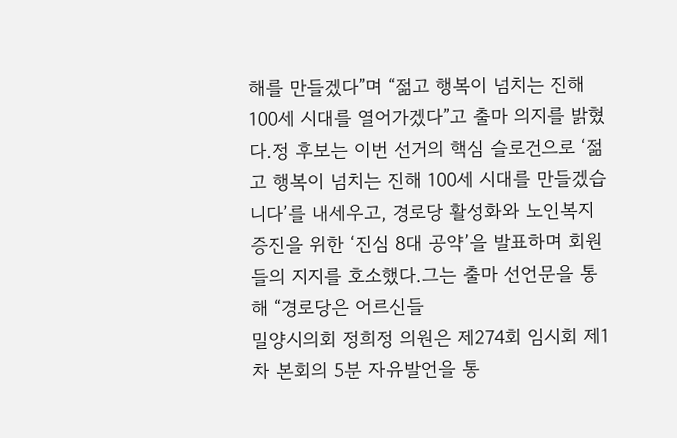해를 만들겠다”며 “젊고 행복이 넘치는 진해 100세 시대를 열어가겠다”고 출마 의지를 밝혔다.정 후보는 이번 선거의 핵심 슬로건으로 ‘젊고 행복이 넘치는 진해 100세 시대를 만들겠습니다’를 내세우고, 경로당 활성화와 노인복지 증진을 위한 ‘진심 8대 공약’을 발표하며 회원들의 지지를 호소했다.그는 출마 선언문을 통해 “경로당은 어르신들
밀양시의회 정희정 의원은 제274회 임시회 제1차 본회의 5분 자유발언을 통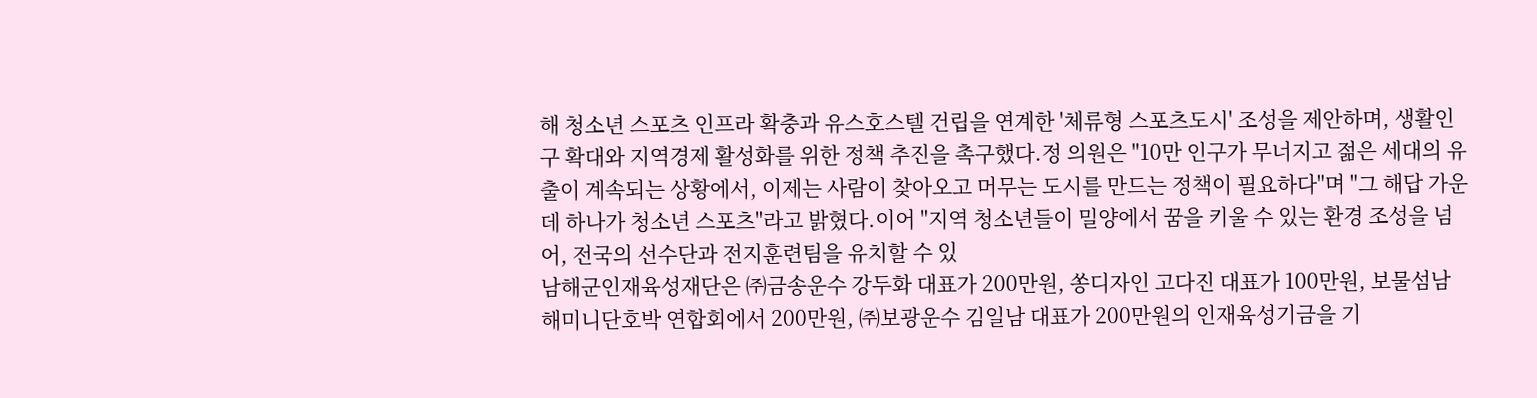해 청소년 스포츠 인프라 확충과 유스호스텔 건립을 연계한 '체류형 스포츠도시' 조성을 제안하며, 생활인구 확대와 지역경제 활성화를 위한 정책 추진을 촉구했다.정 의원은 "10만 인구가 무너지고 젊은 세대의 유출이 계속되는 상황에서, 이제는 사람이 찾아오고 머무는 도시를 만드는 정책이 필요하다"며 "그 해답 가운데 하나가 청소년 스포츠"라고 밝혔다.이어 "지역 청소년들이 밀양에서 꿈을 키울 수 있는 환경 조성을 넘어, 전국의 선수단과 전지훈련팀을 유치할 수 있
남해군인재육성재단은 ㈜금송운수 강두화 대표가 200만원, 쏭디자인 고다진 대표가 100만원, 보물섬남해미니단호박 연합회에서 200만원, ㈜보광운수 김일남 대표가 200만원의 인재육성기금을 기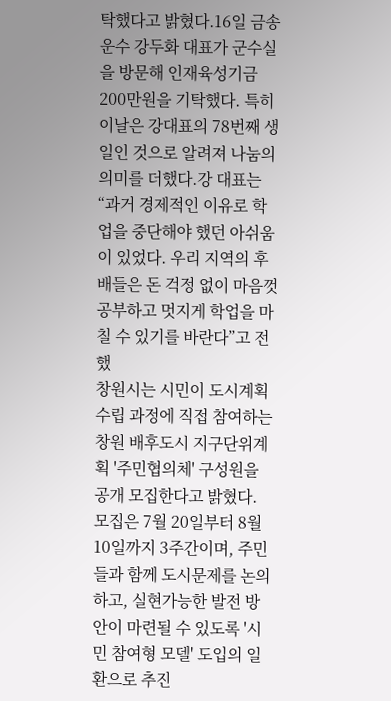탁했다고 밝혔다.16일 금송운수 강두화 대표가 군수실을 방문해 인재육성기금 200만원을 기탁했다. 특히 이날은 강대표의 78번째 생일인 것으로 알려져 나눔의 의미를 더했다.강 대표는 “과거 경제적인 이유로 학업을 중단해야 했던 아쉬움이 있었다. 우리 지역의 후배들은 돈 걱정 없이 마음껏 공부하고 멋지게 학업을 마칠 수 있기를 바란다”고 전했
창원시는 시민이 도시계획 수립 과정에 직접 참여하는 창원 배후도시 지구단위계획 '주민협의체' 구성원을 공개 모집한다고 밝혔다. 모집은 7월 20일부터 8월 10일까지 3주간이며, 주민들과 함께 도시문제를 논의하고, 실현가능한 발전 방안이 마련될 수 있도록 '시민 참여형 모델' 도입의 일환으로 추진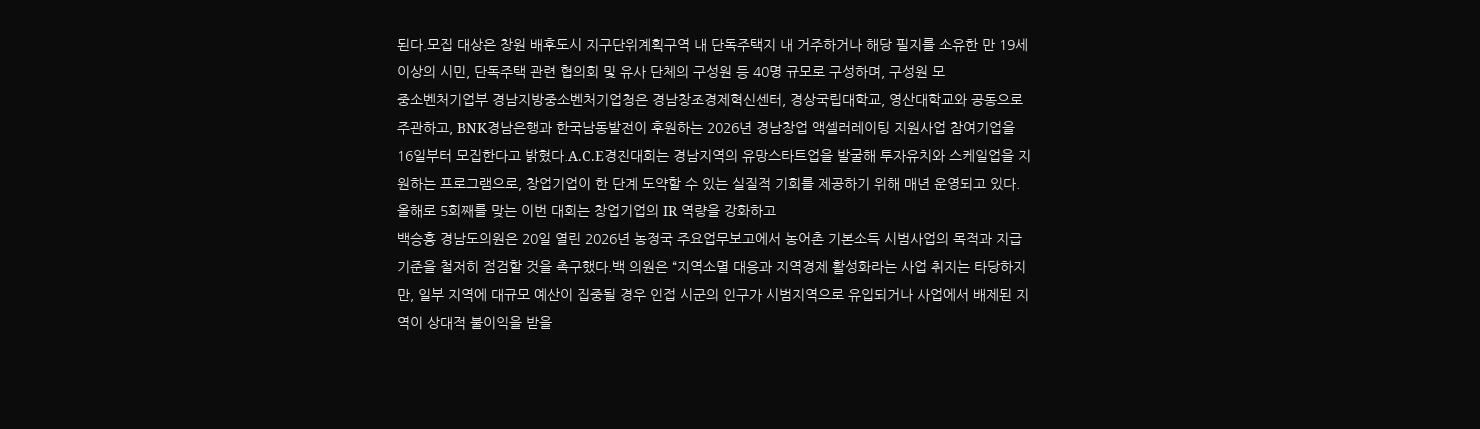된다.모집 대상은 창원 배후도시 지구단위계획구역 내 단독주택지 내 거주하거나 해당 필지를 소유한 만 19세 이상의 시민, 단독주택 관련 협의회 및 유사 단체의 구성원 등 40명 규모로 구성하며, 구성원 모
중소벤처기업부 경남지방중소벤처기업청은 경남창조경제혁신센터, 경상국립대학교, 영산대학교와 공동으로 주관하고, BNK경남은행과 한국남동발전이 후원하는 2026년 경남창업 액셀러레이팅 지원사업 참여기업을 16일부터 모집한다고 밝혔다.A.C.E경진대회는 경남지역의 유망스타트업을 발굴해 투자유치와 스케일업을 지원하는 프로그램으로, 창업기업이 한 단계 도약할 수 있는 실질적 기회를 제공하기 위해 매년 운영되고 있다. 올해로 5회째를 맞는 이번 대회는 창업기업의 IR 역량을 강화하고
백승흥 경남도의원은 20일 열린 2026년 농정국 주요업무보고에서 농어촌 기본소득 시범사업의 목적과 지급 기준을 철저히 점검할 것을 촉구했다.백 의원은 “지역소멸 대응과 지역경제 활성화라는 사업 취지는 타당하지만, 일부 지역에 대규모 예산이 집중될 경우 인접 시군의 인구가 시범지역으로 유입되거나 사업에서 배제된 지역이 상대적 불이익을 받을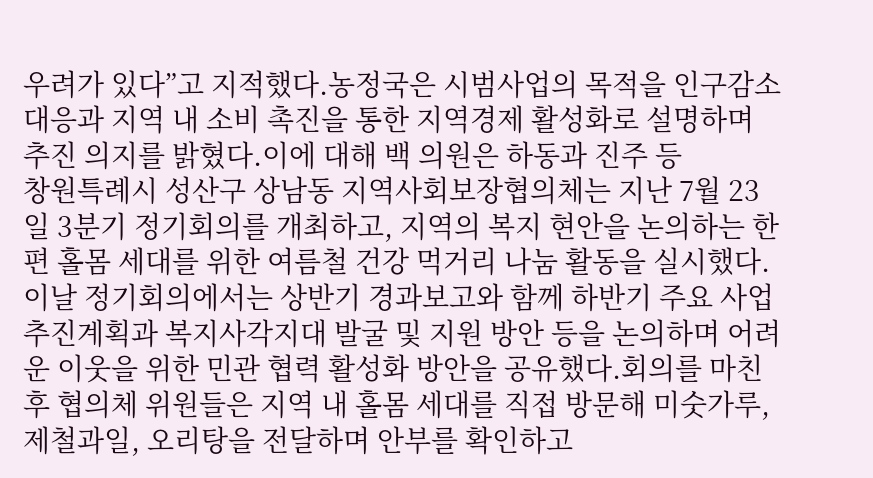우려가 있다”고 지적했다.농정국은 시범사업의 목적을 인구감소 대응과 지역 내 소비 촉진을 통한 지역경제 활성화로 설명하며 추진 의지를 밝혔다.이에 대해 백 의원은 하동과 진주 등
창원특례시 성산구 상남동 지역사회보장협의체는 지난 7월 23일 3분기 정기회의를 개최하고, 지역의 복지 현안을 논의하는 한편 홀몸 세대를 위한 여름철 건강 먹거리 나눔 활동을 실시했다.이날 정기회의에서는 상반기 경과보고와 함께 하반기 주요 사업 추진계획과 복지사각지대 발굴 및 지원 방안 등을 논의하며 어려운 이웃을 위한 민관 협력 활성화 방안을 공유했다.회의를 마친 후 협의체 위원들은 지역 내 홀몸 세대를 직접 방문해 미숫가루, 제철과일, 오리탕을 전달하며 안부를 확인하고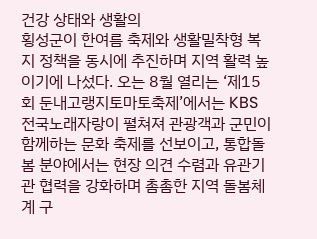건강 상태와 생활의
횡성군이 한여름 축제와 생활밀착형 복지 정책을 동시에 추진하며 지역 활력 높이기에 나섰다. 오는 8월 열리는 ‘제15회 둔내고랭지토마토축제’에서는 KBS 전국노래자랑이 펼쳐져 관광객과 군민이 함께하는 문화 축제를 선보이고, 통합돌봄 분야에서는 현장 의견 수렴과 유관기관 협력을 강화하며 촘촘한 지역 돌봄체계 구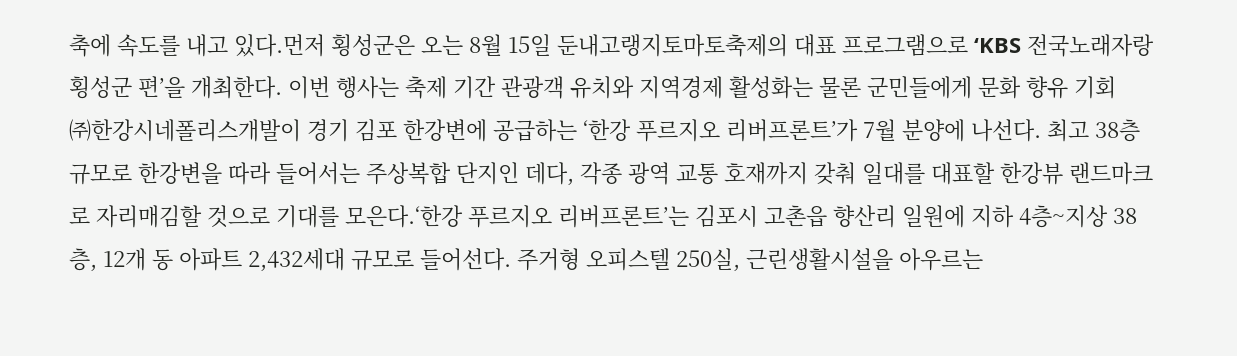축에 속도를 내고 있다.먼저 횡성군은 오는 8월 15일 둔내고랭지토마토축제의 대표 프로그램으로 ‘KBS 전국노래자랑 횡성군 편’을 개최한다. 이번 행사는 축제 기간 관광객 유치와 지역경제 활성화는 물론 군민들에게 문화 향유 기회
㈜한강시네폴리스개발이 경기 김포 한강변에 공급하는 ‘한강 푸르지오 리버프론트’가 7월 분양에 나선다. 최고 38층 규모로 한강변을 따라 들어서는 주상복합 단지인 데다, 각종 광역 교통 호재까지 갖춰 일대를 대표할 한강뷰 랜드마크로 자리매김할 것으로 기대를 모은다.‘한강 푸르지오 리버프론트’는 김포시 고촌읍 향산리 일원에 지하 4층~지상 38층, 12개 동 아파트 2,432세대 규모로 들어선다. 주거형 오피스텔 250실, 근린생활시설을 아우르는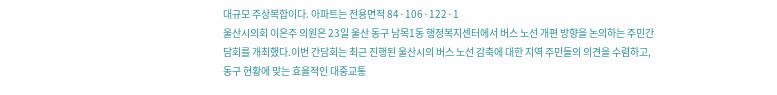대규모 주상복합이다. 아파트는 전용면적 84·106·122·1
울산시의회 이은주 의원은 23일 울산 동구 남목1동 행정복지센터에서 버스 노선 개편 방향을 논의하는 주민간담회를 개최했다.이번 간담회는 최근 진행된 울산시의 버스 노선 감축에 대한 지역 주민들의 의견을 수렴하고, 동구 현황에 맞는 효율적인 대중교통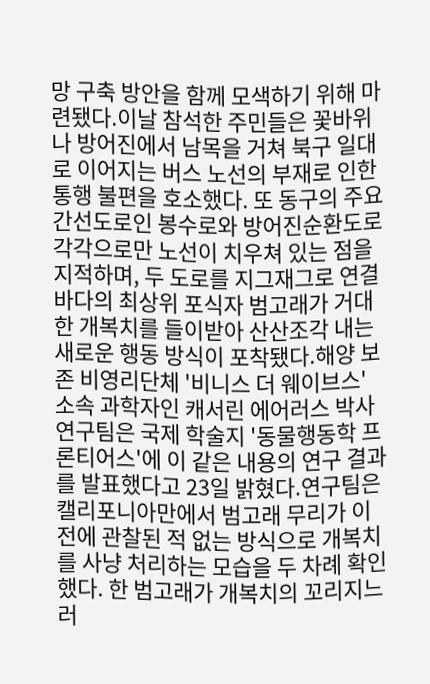망 구축 방안을 함께 모색하기 위해 마련됐다.이날 참석한 주민들은 꽃바위나 방어진에서 남목을 거쳐 북구 일대로 이어지는 버스 노선의 부재로 인한 통행 불편을 호소했다. 또 동구의 주요 간선도로인 봉수로와 방어진순환도로 각각으로만 노선이 치우쳐 있는 점을 지적하며, 두 도로를 지그재그로 연결
바다의 최상위 포식자 범고래가 거대한 개복치를 들이받아 산산조각 내는 새로운 행동 방식이 포착됐다.해양 보존 비영리단체 '비니스 더 웨이브스' 소속 과학자인 캐서린 에어러스 박사 연구팀은 국제 학술지 '동물행동학 프론티어스'에 이 같은 내용의 연구 결과를 발표했다고 23일 밝혔다.연구팀은 캘리포니아만에서 범고래 무리가 이전에 관찰된 적 없는 방식으로 개복치를 사냥 처리하는 모습을 두 차례 확인했다. 한 범고래가 개복치의 꼬리지느러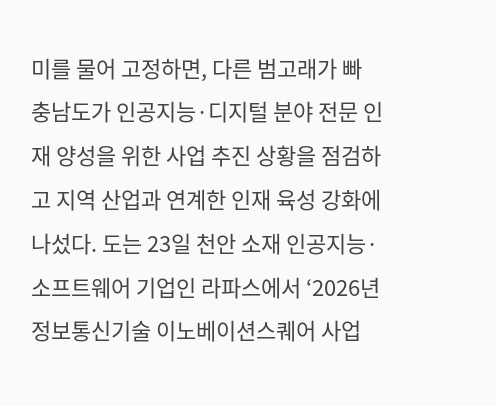미를 물어 고정하면, 다른 범고래가 빠
충남도가 인공지능·디지털 분야 전문 인재 양성을 위한 사업 추진 상황을 점검하고 지역 산업과 연계한 인재 육성 강화에 나섰다. 도는 23일 천안 소재 인공지능·소프트웨어 기업인 라파스에서 ‘2026년 정보통신기술 이노베이션스퀘어 사업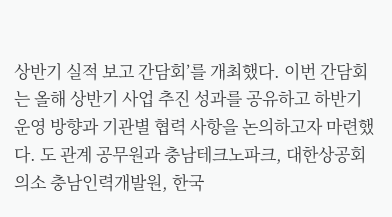상반기 실적 보고 간담회’를 개최했다. 이번 간담회는 올해 상반기 사업 추진 성과를 공유하고 하반기 운영 방향과 기관별 협력 사항을 논의하고자 마련했다. 도 관계 공무원과 충남테크노파크, 대한상공회의소 충남인력개발원, 한국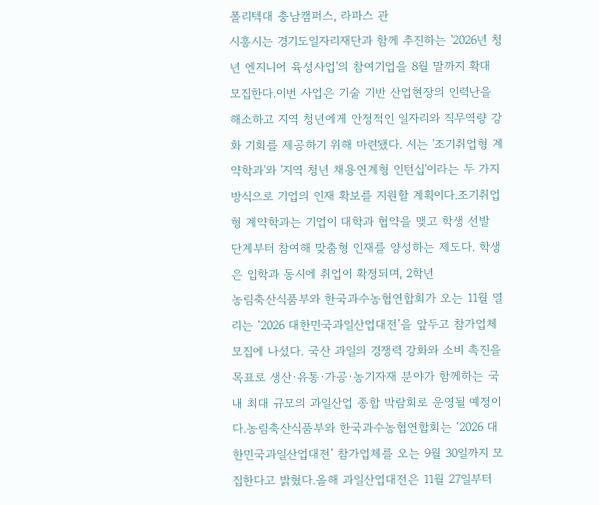폴리텍대 충남캠퍼스, 라파스 관
시흥시는 경기도일자리재단과 함께 추진하는 '2026년 청년 엔지니어 육성사업'의 참여기업을 8월 말까지 확대 모집한다.이번 사업은 기술 기반 산업현장의 인력난을 해소하고 지역 청년에게 안정적인 일자리와 직무역량 강화 기회를 제공하기 위해 마련됐다. 시는 '조기취업형 계약학과'와 '지역 청년 채용연계형 인턴십'이라는 두 가지 방식으로 기업의 인재 확보를 지원할 계획이다.조기취업형 계약학과는 기업이 대학과 협약을 맺고 학생 선발 단계부터 참여해 맞춤형 인재를 양성하는 제도다. 학생은 입학과 동시에 취업이 확정되며, 2학년
농림축산식품부와 한국과수농협연합회가 오는 11월 열리는 ‘2026 대한민국과일산업대전’을 앞두고 참가업체 모집에 나섰다. 국산 과일의 경쟁력 강화와 소비 촉진을 목표로 생산·유통·가공·농기자재 분야가 함께하는 국내 최대 규모의 과일산업 종합 박람회로 운영될 예정이다.농림축산식품부와 한국과수농협연합회는 ‘2026 대한민국과일산업대전’ 참가업체를 오는 9월 30일까지 모집한다고 밝혔다.올해 과일산업대전은 11월 27일부터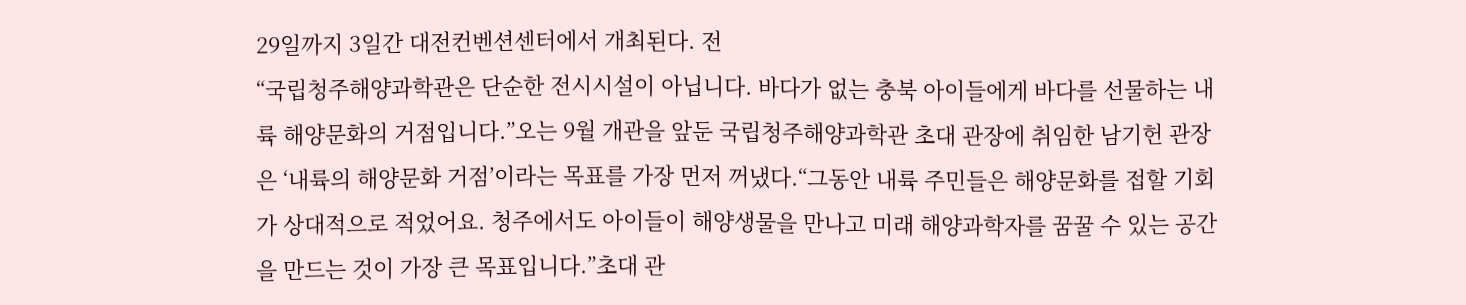29일까지 3일간 대전컨벤션센터에서 개최된다. 전
“국립청주해양과학관은 단순한 전시시설이 아닙니다. 바다가 없는 충북 아이들에게 바다를 선물하는 내륙 해양문화의 거점입니다.”오는 9월 개관을 앞둔 국립청주해양과학관 초대 관장에 취임한 남기헌 관장은 ‘내륙의 해양문화 거점’이라는 목표를 가장 먼저 꺼냈다.“그동안 내륙 주민들은 해양문화를 접할 기회가 상대적으로 적었어요. 청주에서도 아이들이 해양생물을 만나고 미래 해양과학자를 꿈꿀 수 있는 공간을 만드는 것이 가장 큰 목표입니다.”초대 관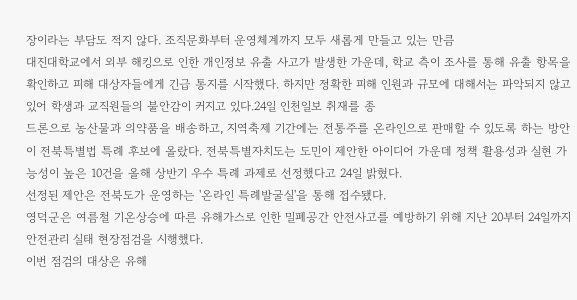장이라는 부담도 적지 않다. 조직문화부터 운영체계까지 모두 새롭게 만들고 있는 만큼
대진대학교에서 외부 해킹으로 인한 개인정보 유출 사고가 발생한 가운데, 학교 측이 조사를 통해 유출 항목을 확인하고 피해 대상자들에게 긴급 통지를 시작했다. 하지만 정확한 피해 인원과 규모에 대해서는 파악되지 않고 있어 학생과 교직원들의 불안감이 커지고 있다.24일 인천일보 취재를 종
드론으로 농산물과 의약품을 배송하고, 지역축제 기간에는 전통주를 온라인으로 판매할 수 있도록 하는 방안이 전북특별법 특례 후보에 올랐다. 전북특별자치도는 도민이 제안한 아이디어 가운데 정책 활용성과 실현 가능성이 높은 10건을 올해 상반기 우수 특례 과제로 선정했다고 24일 밝혔다.
선정된 제안은 전북도가 운영하는 '온라인 특례발굴실'을 통해 접수됐다.
영덕군은 여름철 기온상승에 따른 유해가스로 인한 밀폐공간 안전사고를 예방하기 위해 지난 20부터 24일까지 안전관리 실태 현장점검을 시행했다.
이번 점검의 대상은 유해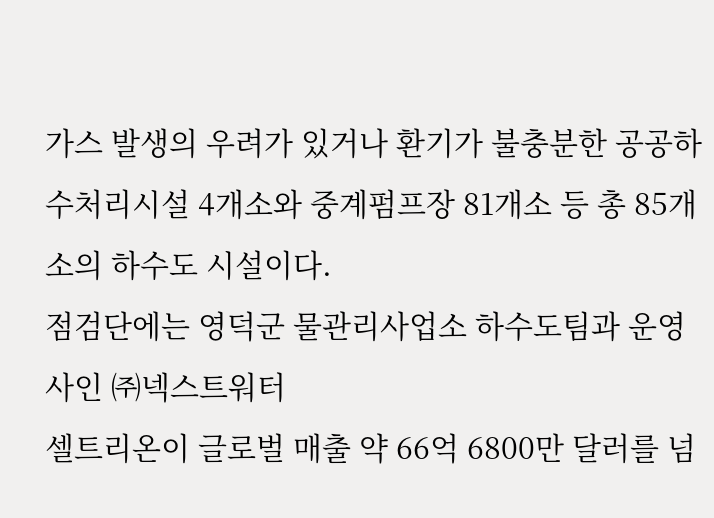가스 발생의 우려가 있거나 환기가 불충분한 공공하수처리시설 4개소와 중계펌프장 81개소 등 총 85개소의 하수도 시설이다.
점검단에는 영덕군 물관리사업소 하수도팀과 운영사인 ㈜넥스트워터
셀트리온이 글로벌 매출 약 66억 6800만 달러를 넘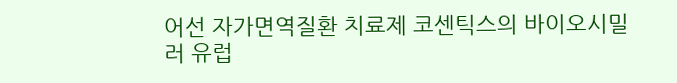어선 자가면역질환 치료제 코센틱스의 바이오시밀러 유럽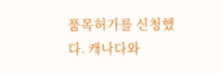품목허가를 신청했다. 캐나다와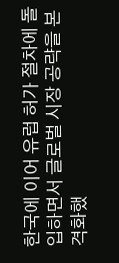한국에 이어 유럽 허가 절차에 돌입하면서 글로벌 시장 공략을 본격화했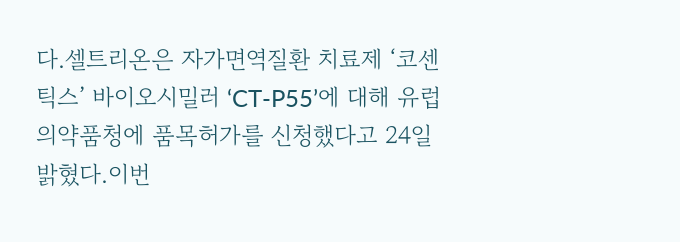다.셀트리온은 자가면역질환 치료제 ‘코센틱스’ 바이오시밀러 ‘CT-P55’에 대해 유럽의약품청에 품목허가를 신청했다고 24일 밝혔다.이번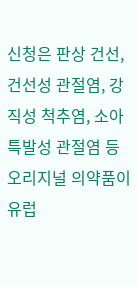신청은 판상 건선, 건선성 관절염, 강직성 척추염, 소아 특발성 관절염 등 오리지널 의약품이 유럽